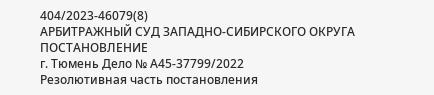404/2023-46079(8)
АРБИТРАЖНЫЙ СУД ЗАПАДНО-СИБИРСКОГО ОКРУГА
ПОСТАНОВЛЕНИЕ
г. Тюмень Дело № А45-37799/2022
Резолютивная часть постановления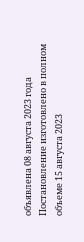объявлена 08 августа 2023 года Постановление изготовлено в полном объеме 15 августа 2023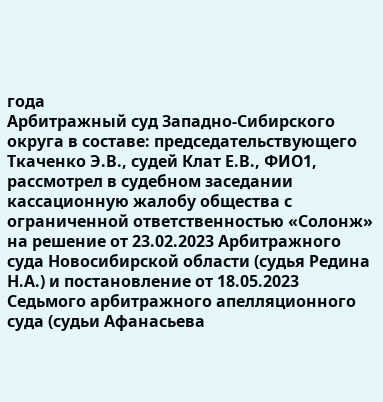года
Арбитражный суд Западно-Сибирского округа в составе: председательствующего Ткаченко Э.В., судей Клат Е.В., ФИО1,
рассмотрел в судебном заседании кассационную жалобу общества с ограниченной ответственностью «Солонж» на решение от 23.02.2023 Арбитражного суда Новосибирской области (судья Редина Н.А.) и постановление от 18.05.2023 Седьмого арбитражного апелляционного суда (судьи Афанасьева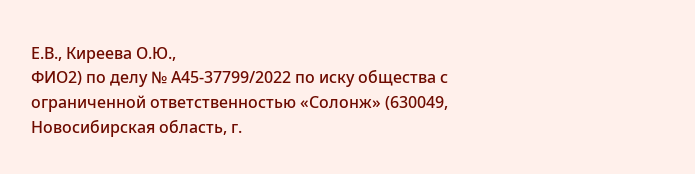Е.В., Киреева О.Ю.,
ФИО2) по делу № А45-37799/2022 по иску общества с ограниченной ответственностью «Солонж» (630049, Новосибирская область, г.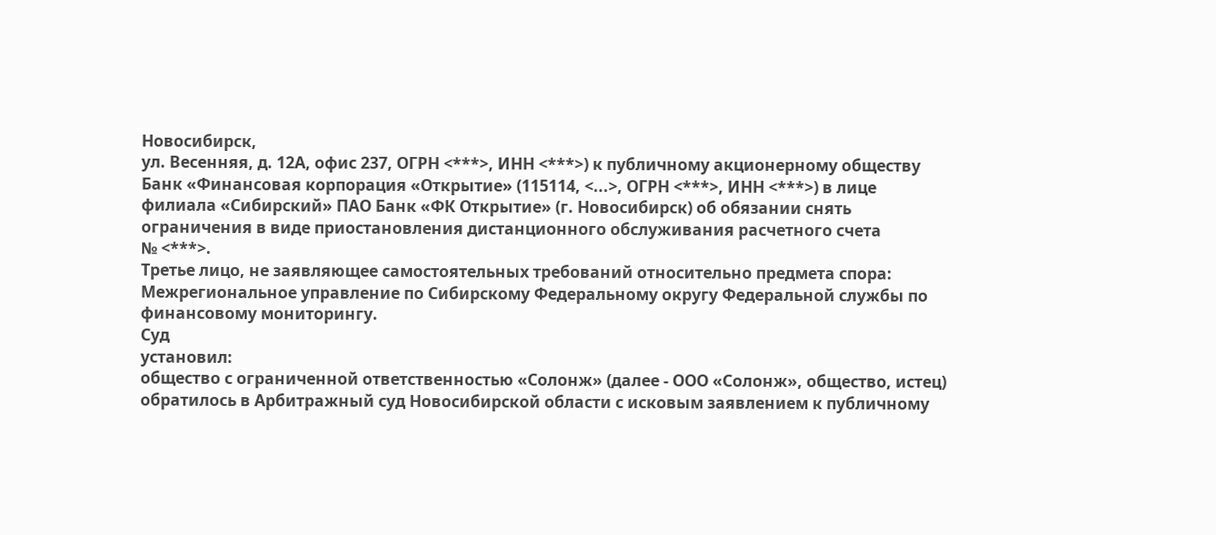Новосибирск,
ул. Весенняя, д. 12А, офис 237, ОГРН <***>, ИНН <***>) к публичному акционерному обществу Банк «Финансовая корпорация «Открытие» (115114, <...>, ОГРН <***>, ИНН <***>) в лице филиала «Сибирский» ПАО Банк «ФК Открытие» (г. Новосибирск) об обязании снять ограничения в виде приостановления дистанционного обслуживания расчетного счета
№ <***>.
Третье лицо, не заявляющее самостоятельных требований относительно предмета спора: Межрегиональное управление по Сибирскому Федеральному округу Федеральной службы по финансовому мониторингу.
Суд
установил:
общество с ограниченной ответственностью «Солонж» (далее - ООО «Солонж», общество, истец) обратилось в Арбитражный суд Новосибирской области с исковым заявлением к публичному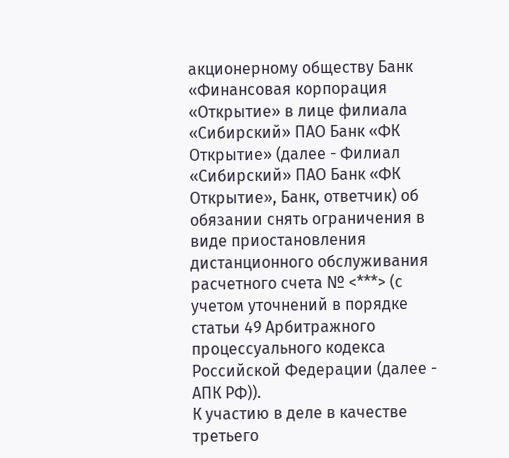акционерному обществу Банк «Финансовая корпорация «Открытие» в лице филиала «Сибирский» ПАО Банк «ФК Открытие» (далее - Филиал «Сибирский» ПАО Банк «ФК Открытие», Банк, ответчик) об обязании снять ограничения в виде приостановления дистанционного обслуживания расчетного счета № <***> (с учетом уточнений в порядке статьи 49 Арбитражного процессуального кодекса Российской Федерации (далее - АПК РФ)).
К участию в деле в качестве третьего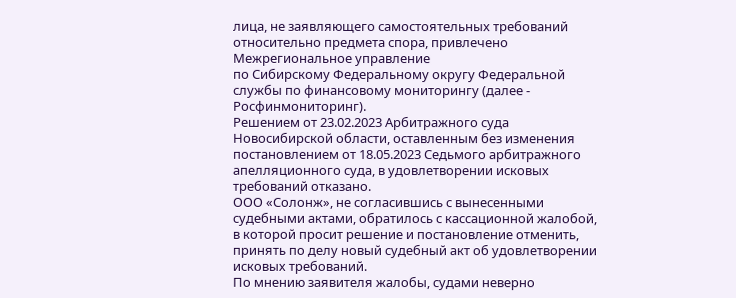лица, не заявляющего самостоятельных требований относительно предмета спора, привлечено Межрегиональное управление
по Сибирскому Федеральному округу Федеральной службы по финансовому мониторингу (далее - Росфинмониторинг).
Решением от 23.02.2023 Арбитражного суда Новосибирской области, оставленным без изменения постановлением от 18.05.2023 Седьмого арбитражного апелляционного суда, в удовлетворении исковых требований отказано.
ООО «Солонж», не согласившись с вынесенными судебными актами, обратилось с кассационной жалобой, в которой просит решение и постановление отменить, принять по делу новый судебный акт об удовлетворении исковых требований.
По мнению заявителя жалобы, судами неверно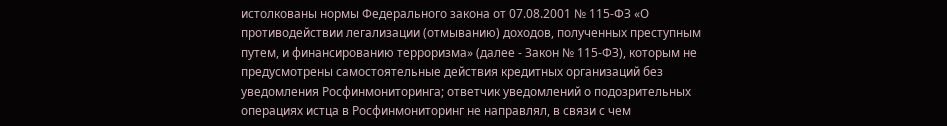истолкованы нормы Федерального закона от 07.08.2001 № 115-ФЗ «О противодействии легализации (отмыванию) доходов, полученных преступным путем, и финансированию терроризма» (далее - Закон № 115-ФЗ), которым не предусмотрены самостоятельные действия кредитных организаций без уведомления Росфинмониторинга; ответчик уведомлений о подозрительных операциях истца в Росфинмониторинг не направлял, в связи с чем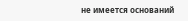не имеется оснований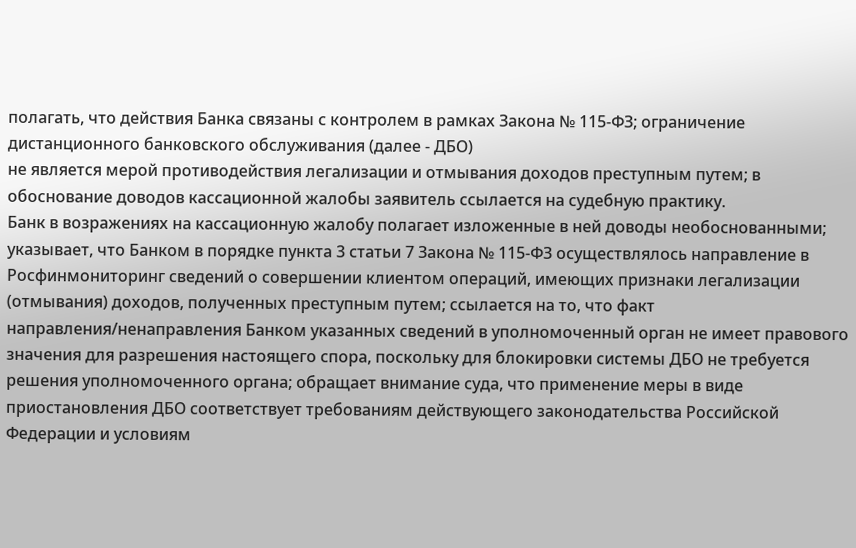полагать, что действия Банка связаны с контролем в рамках Закона № 115-ФЗ; ограничение дистанционного банковского обслуживания (далее - ДБО)
не является мерой противодействия легализации и отмывания доходов преступным путем; в обоснование доводов кассационной жалобы заявитель ссылается на судебную практику.
Банк в возражениях на кассационную жалобу полагает изложенные в ней доводы необоснованными; указывает, что Банком в порядке пункта 3 статьи 7 Закона № 115-ФЗ осуществлялось направление в Росфинмониторинг сведений о совершении клиентом операций, имеющих признаки легализации (отмывания) доходов, полученных преступным путем; ссылается на то, что факт направления/ненаправления Банком указанных сведений в уполномоченный орган не имеет правового значения для разрешения настоящего спора, поскольку для блокировки системы ДБО не требуется решения уполномоченного органа; обращает внимание суда, что применение меры в виде приостановления ДБО соответствует требованиям действующего законодательства Российской Федерации и условиям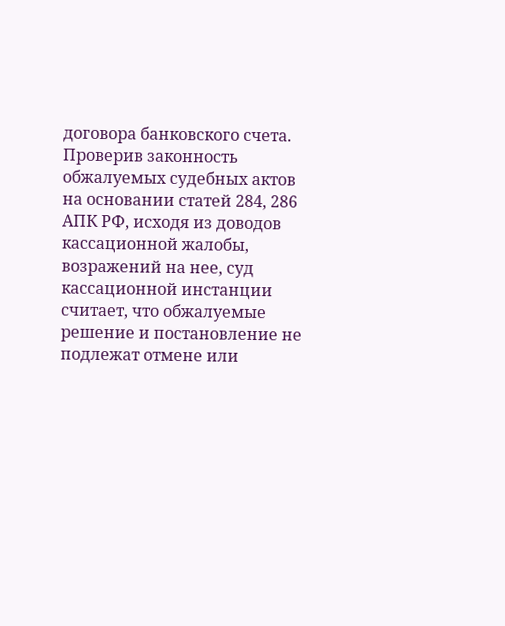договора банковского счета.
Проверив законность обжалуемых судебных актов на основании статей 284, 286 АПК РФ, исходя из доводов кассационной жалобы, возражений на нее, суд кассационной инстанции считает, что обжалуемые решение и постановление не подлежат отмене или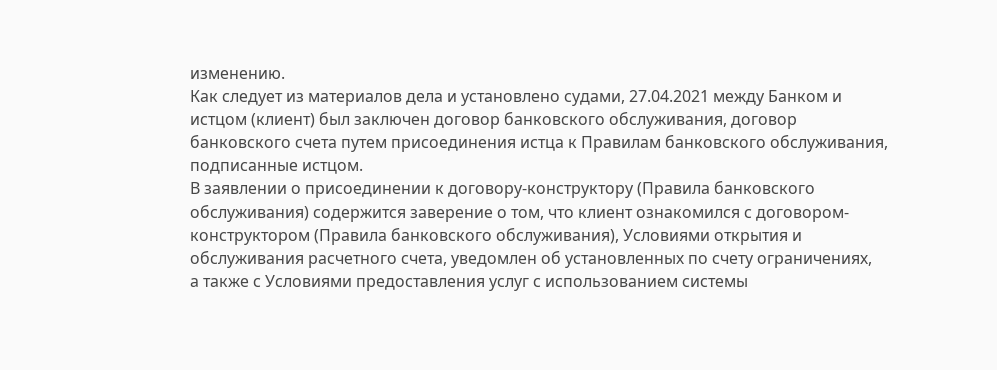изменению.
Как следует из материалов дела и установлено судами, 27.04.2021 между Банком и истцом (клиент) был заключен договор банковского обслуживания, договор банковского счета путем присоединения истца к Правилам банковского обслуживания, подписанные истцом.
В заявлении о присоединении к договору-конструктору (Правила банковского обслуживания) содержится заверение о том, что клиент ознакомился с договором- конструктором (Правила банковского обслуживания), Условиями открытия и обслуживания расчетного счета, уведомлен об установленных по счету ограничениях,
а также с Условиями предоставления услуг с использованием системы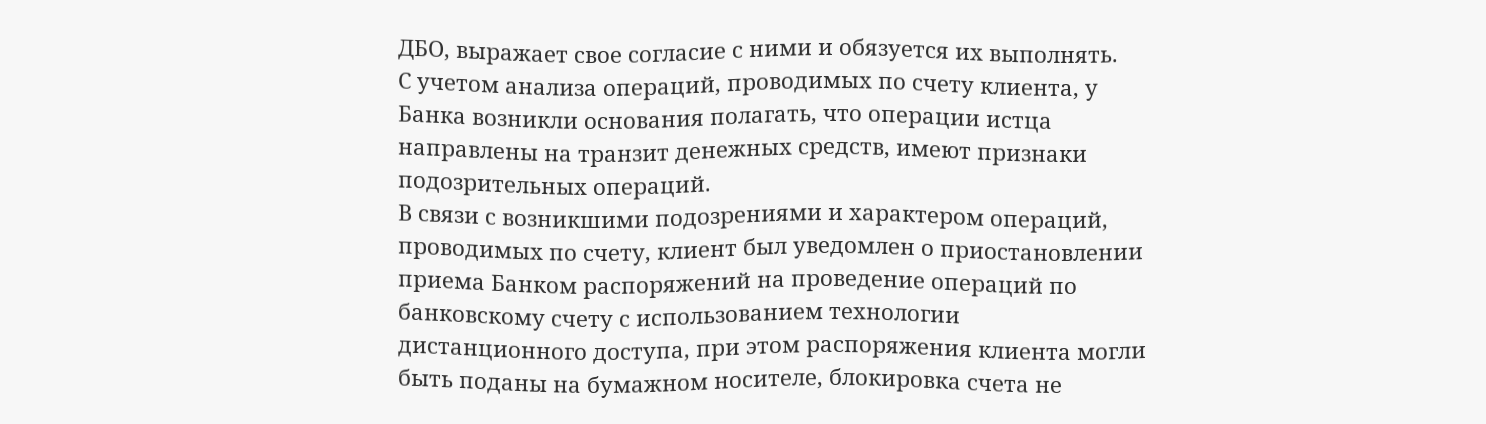ДБО, выражает свое согласие с ними и обязуется их выполнять.
С учетом анализа операций, проводимых по счету клиента, у Банка возникли основания полагать, что операции истца направлены на транзит денежных средств, имеют признаки подозрительных операций.
В связи с возникшими подозрениями и характером операций, проводимых по счету, клиент был уведомлен о приостановлении приема Банком распоряжений на проведение операций по банковскому счету с использованием технологии дистанционного доступа, при этом распоряжения клиента могли быть поданы на бумажном носителе, блокировка счета не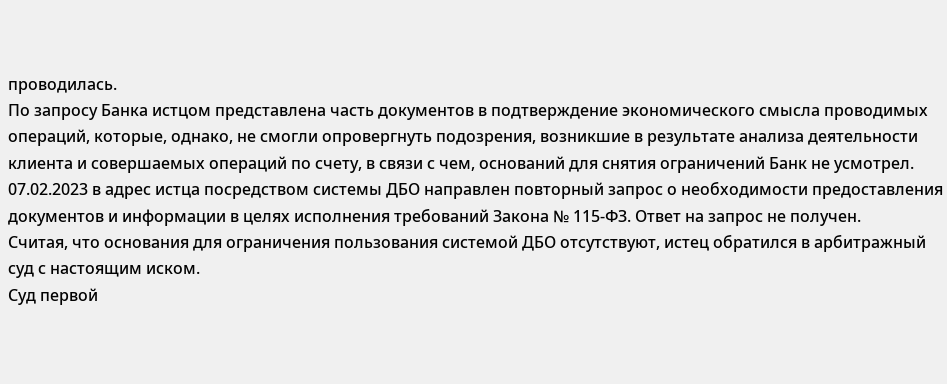проводилась.
По запросу Банка истцом представлена часть документов в подтверждение экономического смысла проводимых операций, которые, однако, не смогли опровергнуть подозрения, возникшие в результате анализа деятельности клиента и совершаемых операций по счету, в связи с чем, оснований для снятия ограничений Банк не усмотрел.
07.02.2023 в адрес истца посредством системы ДБО направлен повторный запрос о необходимости предоставления документов и информации в целях исполнения требований Закона № 115-ФЗ. Ответ на запрос не получен.
Считая, что основания для ограничения пользования системой ДБО отсутствуют, истец обратился в арбитражный суд с настоящим иском.
Суд первой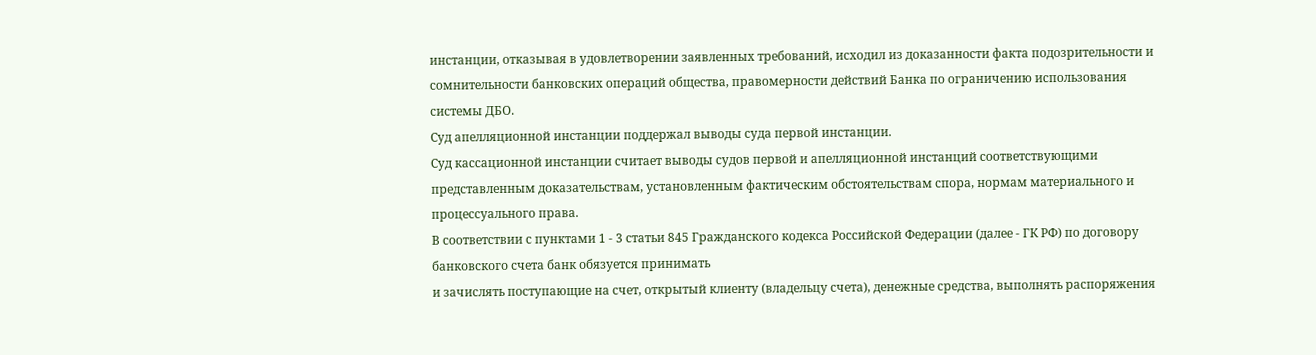инстанции, отказывая в удовлетворении заявленных требований, исходил из доказанности факта подозрительности и сомнительности банковских операций общества, правомерности действий Банка по ограничению использования системы ДБО.
Суд апелляционной инстанции поддержал выводы суда первой инстанции.
Суд кассационной инстанции считает выводы судов первой и апелляционной инстанций соответствующими представленным доказательствам, установленным фактическим обстоятельствам спора, нормам материального и процессуального права.
В соответствии с пунктами 1 - 3 статьи 845 Гражданского кодекса Российской Федерации (далее - ГК РФ) по договору банковского счета банк обязуется принимать
и зачислять поступающие на счет, открытый клиенту (владельцу счета), денежные средства, выполнять распоряжения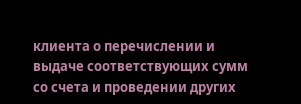клиента о перечислении и выдаче соответствующих сумм со счета и проведении других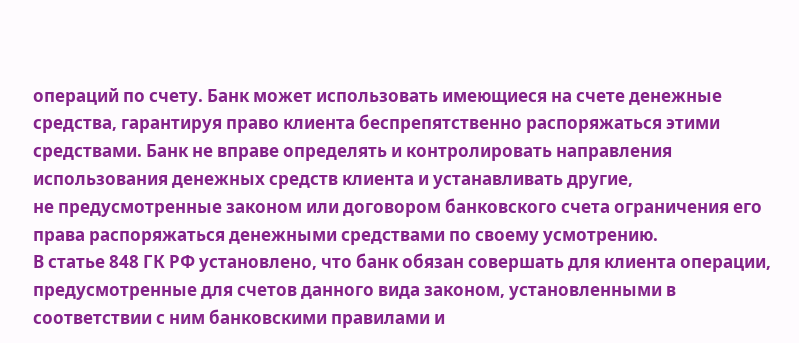операций по счету. Банк может использовать имеющиеся на счете денежные средства, гарантируя право клиента беспрепятственно распоряжаться этими средствами. Банк не вправе определять и контролировать направления использования денежных средств клиента и устанавливать другие,
не предусмотренные законом или договором банковского счета ограничения его права распоряжаться денежными средствами по своему усмотрению.
В статье 848 ГК РФ установлено, что банк обязан совершать для клиента операции, предусмотренные для счетов данного вида законом, установленными в соответствии с ним банковскими правилами и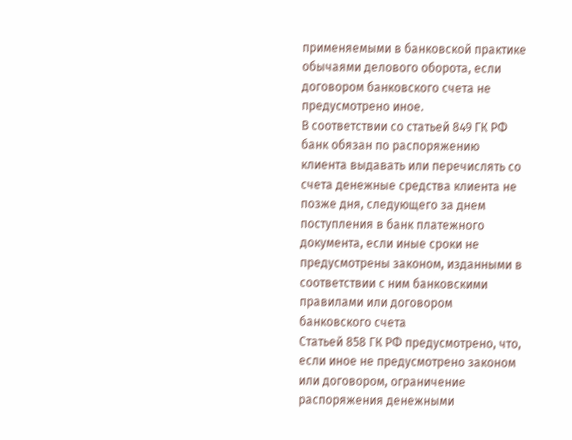применяемыми в банковской практике обычаями делового оборота, если договором банковского счета не предусмотрено иное.
В соответствии со статьей 849 ГК РФ банк обязан по распоряжению клиента выдавать или перечислять со счета денежные средства клиента не позже дня, следующего за днем поступления в банк платежного документа, если иные сроки не предусмотрены законом, изданными в соответствии с ним банковскими правилами или договором банковского счета
Статьей 858 ГК РФ предусмотрено, что, если иное не предусмотрено законом или договором, ограничение распоряжения денежными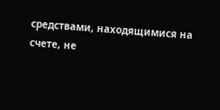средствами, находящимися на счете, не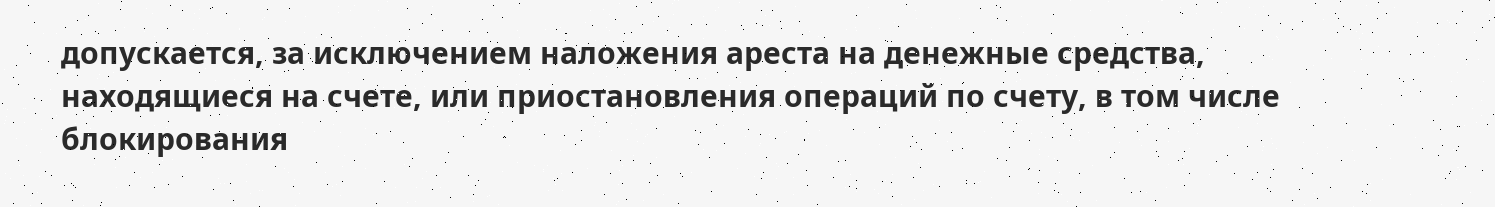допускается, за исключением наложения ареста на денежные средства, находящиеся на счете, или приостановления операций по счету, в том числе блокирования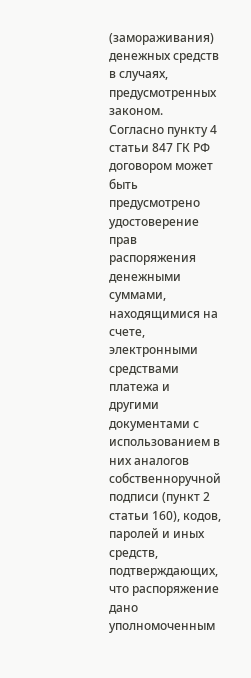(замораживания) денежных средств в случаях, предусмотренных законом.
Согласно пункту 4 статьи 847 ГК РФ договором может быть предусмотрено удостоверение прав распоряжения денежными суммами, находящимися на счете, электронными средствами платежа и другими документами с использованием в них аналогов собственноручной подписи (пункт 2 статьи 160), кодов, паролей и иных средств, подтверждающих, что распоряжение дано уполномоченным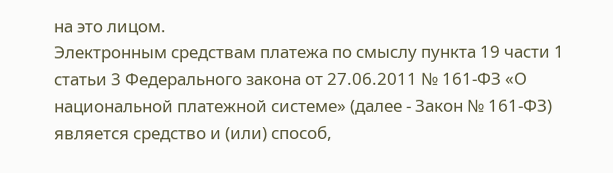на это лицом.
Электронным средствам платежа по смыслу пункта 19 части 1 статьи 3 Федерального закона от 27.06.2011 № 161-ФЗ «О национальной платежной системе» (далее - Закон № 161-ФЗ) является средство и (или) способ,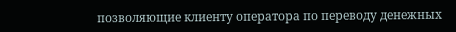позволяющие клиенту оператора по переводу денежных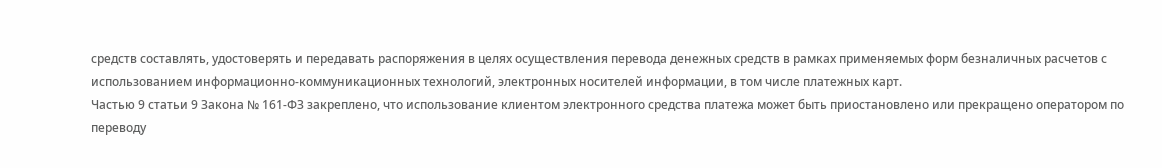средств составлять, удостоверять и передавать распоряжения в целях осуществления перевода денежных средств в рамках применяемых форм безналичных расчетов с использованием информационно-коммуникационных технологий, электронных носителей информации, в том числе платежных карт.
Частью 9 статьи 9 Закона № 161-ФЗ закреплено, что использование клиентом электронного средства платежа может быть приостановлено или прекращено оператором по переводу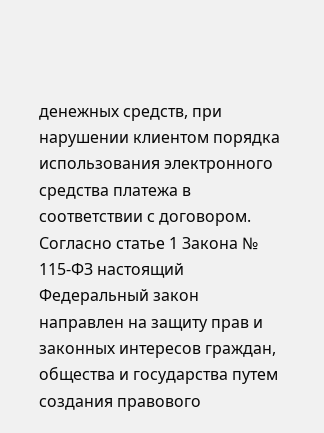денежных средств, при нарушении клиентом порядка использования электронного средства платежа в соответствии с договором.
Согласно статье 1 Закона № 115-ФЗ настоящий Федеральный закон направлен на защиту прав и законных интересов граждан, общества и государства путем создания правового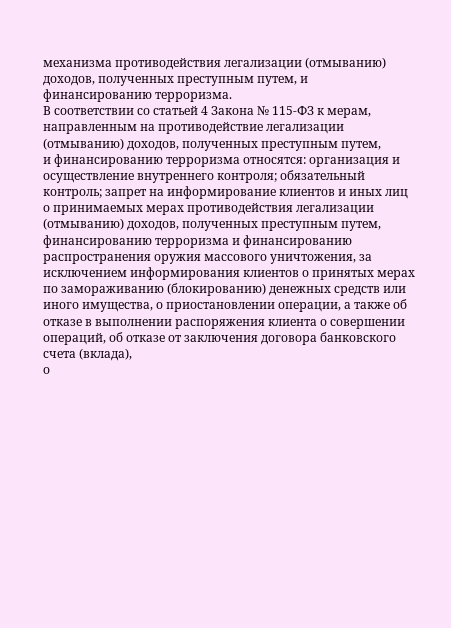механизма противодействия легализации (отмыванию) доходов, полученных преступным путем, и финансированию терроризма.
В соответствии со статьей 4 Закона № 115-ФЗ к мерам, направленным на противодействие легализации (отмыванию) доходов, полученных преступным путем,
и финансированию терроризма относятся: организация и осуществление внутреннего контроля; обязательный контроль; запрет на информирование клиентов и иных лиц
о принимаемых мерах противодействия легализации (отмыванию) доходов, полученных преступным путем, финансированию терроризма и финансированию распространения оружия массового уничтожения, за исключением информирования клиентов о принятых мерах по замораживанию (блокированию) денежных средств или иного имущества, о приостановлении операции, а также об отказе в выполнении распоряжения клиента о совершении операций, об отказе от заключения договора банковского счета (вклада),
о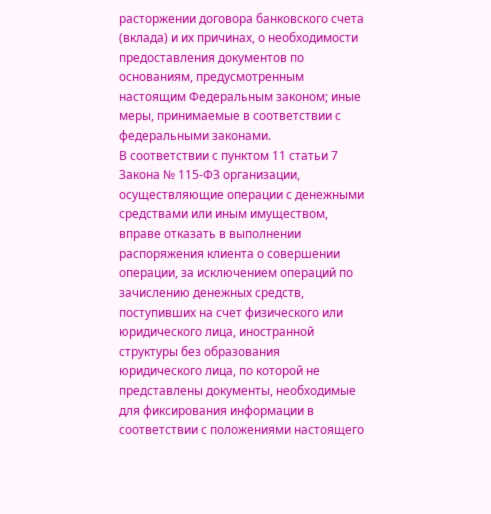расторжении договора банковского счета (вклада) и их причинах, о необходимости предоставления документов по основаниям, предусмотренным настоящим Федеральным законом; иные меры, принимаемые в соответствии с федеральными законами.
В соответствии с пунктом 11 статьи 7 Закона № 115-ФЗ организации, осуществляющие операции с денежными средствами или иным имуществом, вправе отказать в выполнении распоряжения клиента о совершении операции, за исключением операций по зачислению денежных средств, поступивших на счет физического или юридического лица, иностранной структуры без образования юридического лица, по которой не представлены документы, необходимые для фиксирования информации в соответствии с положениями настоящего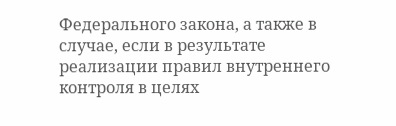Федерального закона, а также в случае, если в результате реализации правил внутреннего контроля в целях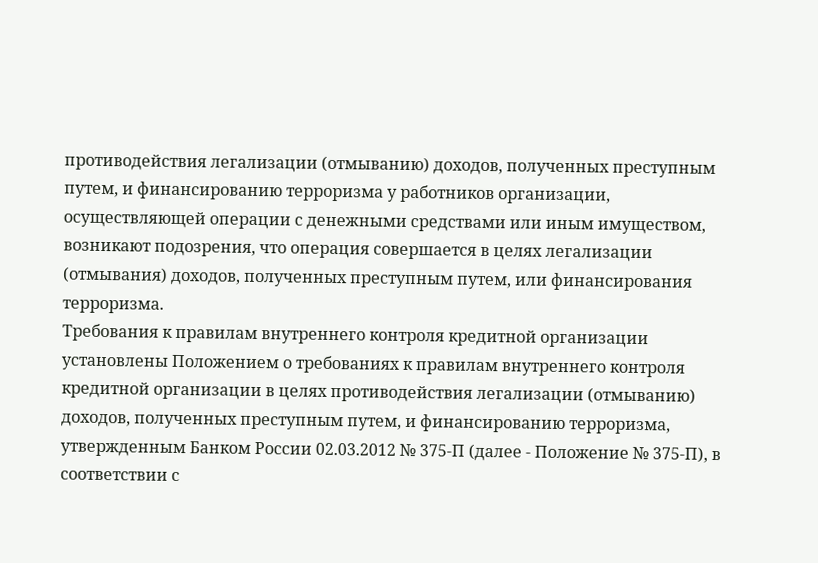противодействия легализации (отмыванию) доходов, полученных преступным путем, и финансированию терроризма у работников организации, осуществляющей операции с денежными средствами или иным имуществом, возникают подозрения, что операция совершается в целях легализации (отмывания) доходов, полученных преступным путем, или финансирования терроризма.
Требования к правилам внутреннего контроля кредитной организации установлены Положением о требованиях к правилам внутреннего контроля кредитной организации в целях противодействия легализации (отмыванию) доходов, полученных преступным путем, и финансированию терроризма, утвержденным Банком России 02.03.2012 № 375-П (далее - Положение № 375-П), в соответствии с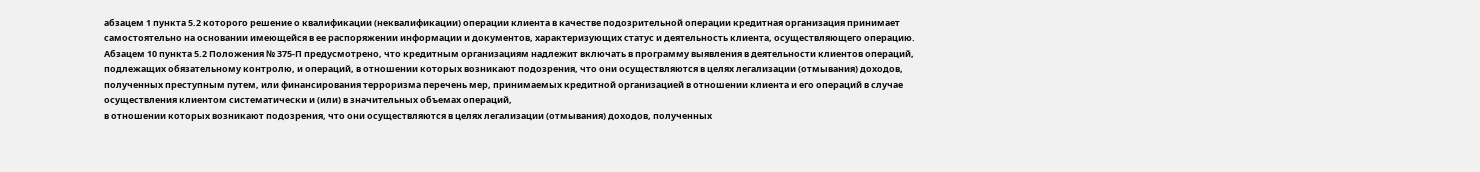абзацем 1 пункта 5.2 которого решение о квалификации (неквалификации) операции клиента в качестве подозрительной операции кредитная организация принимает самостоятельно на основании имеющейся в ее распоряжении информации и документов, характеризующих статус и деятельность клиента, осуществляющего операцию.
Абзацем 10 пункта 5.2 Положения № 375-П предусмотрено, что кредитным организациям надлежит включать в программу выявления в деятельности клиентов операций, подлежащих обязательному контролю, и операций, в отношении которых возникают подозрения, что они осуществляются в целях легализации (отмывания) доходов, полученных преступным путем, или финансирования терроризма перечень мер, принимаемых кредитной организацией в отношении клиента и его операций в случае осуществления клиентом систематически и (или) в значительных объемах операций,
в отношении которых возникают подозрения, что они осуществляются в целях легализации (отмывания) доходов, полученных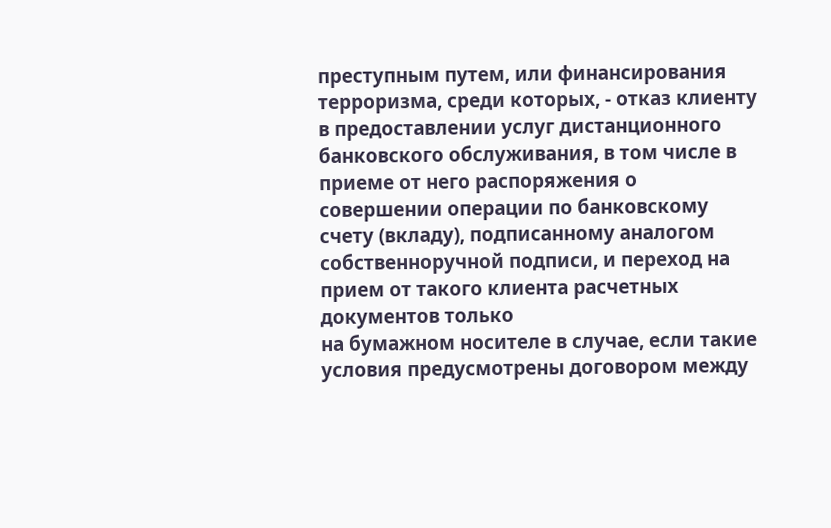преступным путем, или финансирования терроризма, среди которых, - отказ клиенту в предоставлении услуг дистанционного банковского обслуживания, в том числе в приеме от него распоряжения о совершении операции по банковскому счету (вкладу), подписанному аналогом собственноручной подписи, и переход на прием от такого клиента расчетных документов только
на бумажном носителе в случае, если такие условия предусмотрены договором между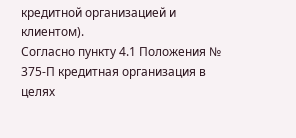кредитной организацией и клиентом).
Согласно пункту 4.1 Положения № 375-П кредитная организация в целях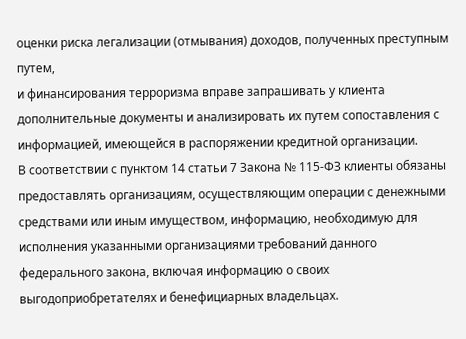оценки риска легализации (отмывания) доходов, полученных преступным путем,
и финансирования терроризма вправе запрашивать у клиента дополнительные документы и анализировать их путем сопоставления с информацией, имеющейся в распоряжении кредитной организации.
В соответствии с пунктом 14 статьи 7 Закона № 115-ФЗ клиенты обязаны предоставлять организациям, осуществляющим операции с денежными средствами или иным имуществом, информацию, необходимую для исполнения указанными организациями требований данного федерального закона, включая информацию о своих выгодоприобретателях и бенефициарных владельцах.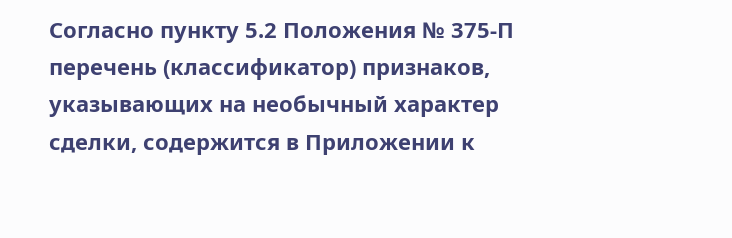Согласно пункту 5.2 Положения № 375-П перечень (классификатор) признаков, указывающих на необычный характер сделки, содержится в Приложении к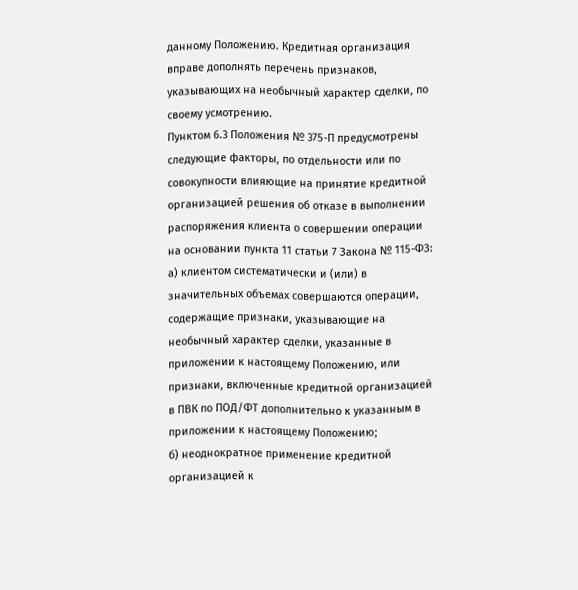данному Положению. Кредитная организация вправе дополнять перечень признаков, указывающих на необычный характер сделки, по своему усмотрению.
Пунктом 6.3 Положения № 375-П предусмотрены следующие факторы, по отдельности или по совокупности влияющие на принятие кредитной организацией решения об отказе в выполнении распоряжения клиента о совершении операции на основании пункта 11 статьи 7 Закона № 115-ФЗ:
а) клиентом систематически и (или) в значительных объемах совершаются операции, содержащие признаки, указывающие на необычный характер сделки, указанные в приложении к настоящему Положению, или признаки, включенные кредитной организацией в ПВК по ПОД/ФТ дополнительно к указанным в приложении к настоящему Положению;
б) неоднократное применение кредитной организацией к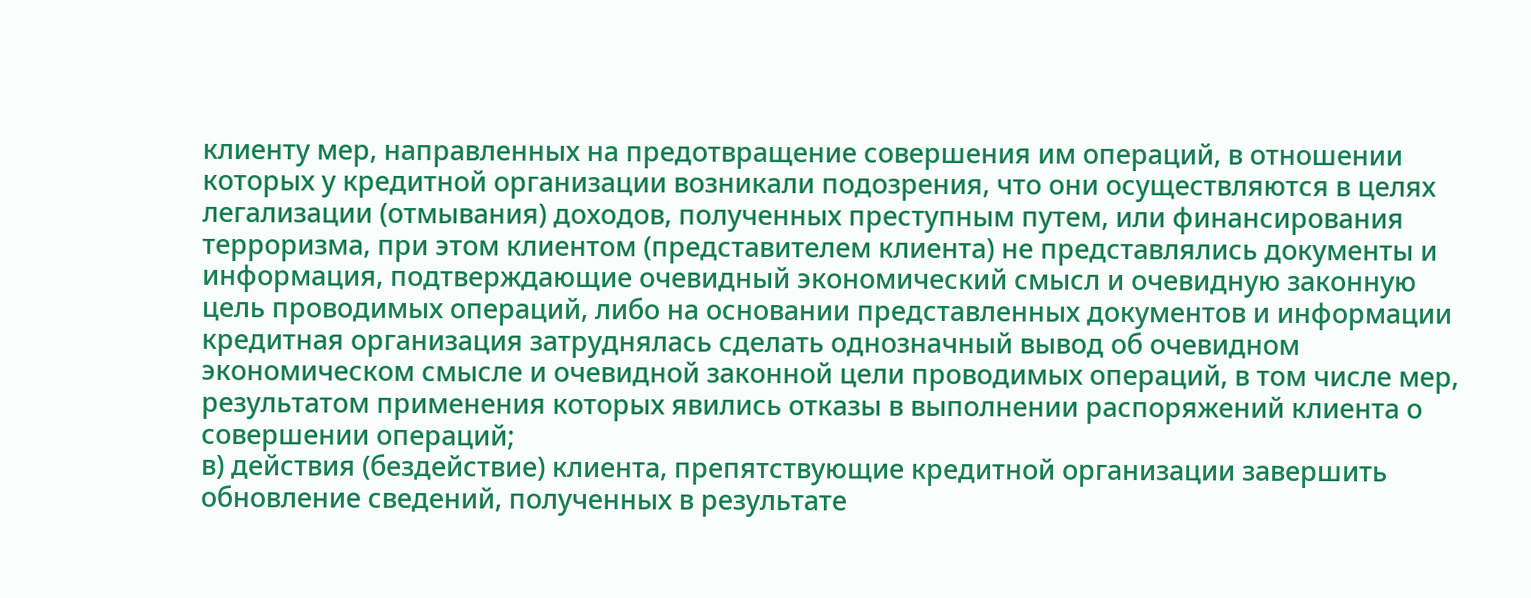клиенту мер, направленных на предотвращение совершения им операций, в отношении которых у кредитной организации возникали подозрения, что они осуществляются в целях легализации (отмывания) доходов, полученных преступным путем, или финансирования терроризма, при этом клиентом (представителем клиента) не представлялись документы и информация, подтверждающие очевидный экономический смысл и очевидную законную цель проводимых операций, либо на основании представленных документов и информации кредитная организация затруднялась сделать однозначный вывод об очевидном экономическом смысле и очевидной законной цели проводимых операций, в том числе мер, результатом применения которых явились отказы в выполнении распоряжений клиента о совершении операций;
в) действия (бездействие) клиента, препятствующие кредитной организации завершить обновление сведений, полученных в результате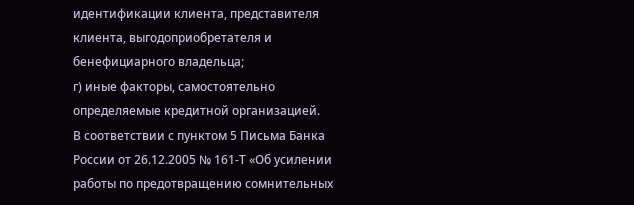идентификации клиента, представителя клиента, выгодоприобретателя и бенефициарного владельца;
г) иные факторы, самостоятельно определяемые кредитной организацией.
В соответствии с пунктом 5 Письма Банка России от 26.12.2005 № 161-Т «Об усилении работы по предотвращению сомнительных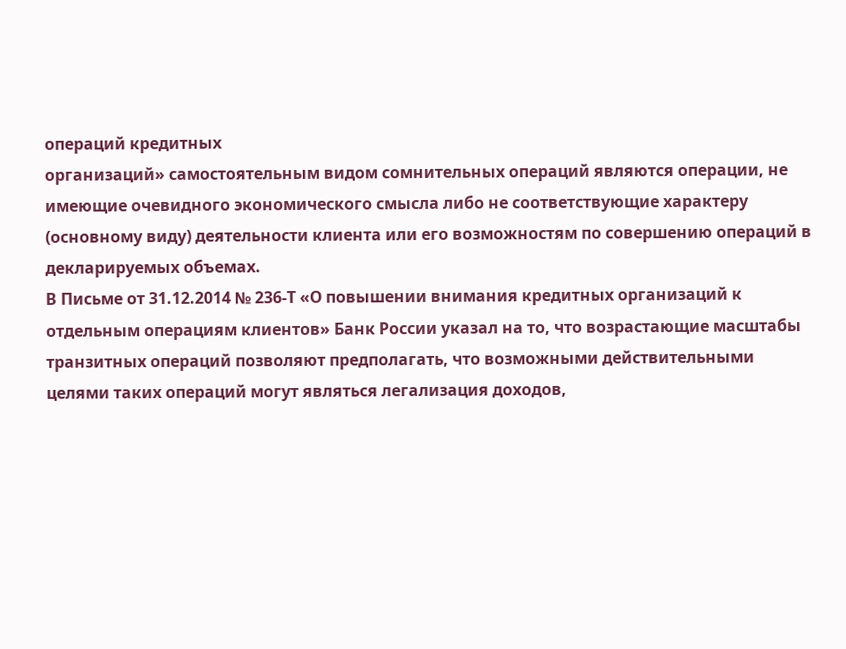операций кредитных
организаций» самостоятельным видом сомнительных операций являются операции, не имеющие очевидного экономического смысла либо не соответствующие характеру (основному виду) деятельности клиента или его возможностям по совершению операций в декларируемых объемах.
В Письме от 31.12.2014 № 236-Т «О повышении внимания кредитных организаций к отдельным операциям клиентов» Банк России указал на то, что возрастающие масштабы транзитных операций позволяют предполагать, что возможными действительными целями таких операций могут являться легализация доходов,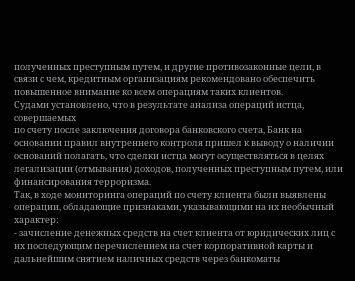полученных преступным путем, и другие противозаконные цели, в связи с чем, кредитным организациям рекомендовано обеспечить повышенное внимание ко всем операциям таких клиентов.
Судами установлено, что в результате анализа операций истца, совершаемых
по счету после заключения договора банковского счета, Банк на основании правил внутреннего контроля пришел к выводу о наличии оснований полагать, что сделки истца могут осуществляться в целях легализации (отмывания) доходов, полученных преступным путем, или финансирования терроризма.
Так, в ходе мониторинга операций по счету клиента были выявлены операции, обладающие признаками, указывающими на их необычный характер:
- зачисление денежных средств на счет клиента от юридических лиц с их последующим перечислением на счет корпоративной карты и дальнейшим снятием наличных средств через банкоматы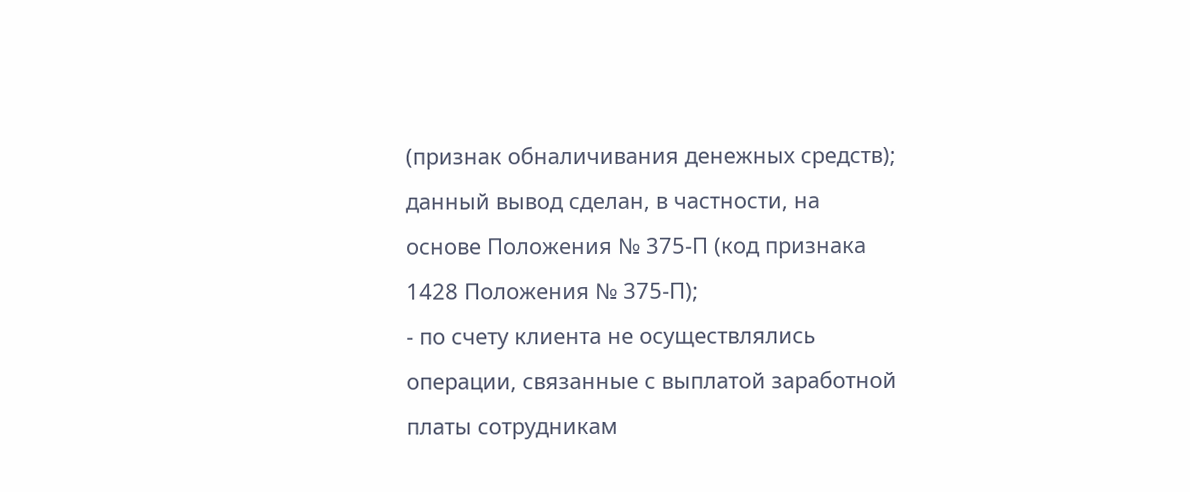(признак обналичивания денежных средств); данный вывод сделан, в частности, на основе Положения № 375-П (код признака 1428 Положения № 375-П);
- по счету клиента не осуществлялись операции, связанные с выплатой заработной платы сотрудникам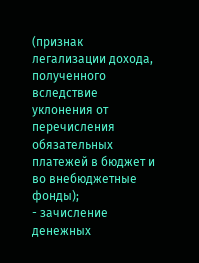(признак легализации дохода, полученного вследствие уклонения от перечисления обязательных платежей в бюджет и во внебюджетные фонды);
- зачисление денежных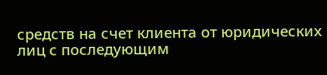средств на счет клиента от юридических лиц с последующим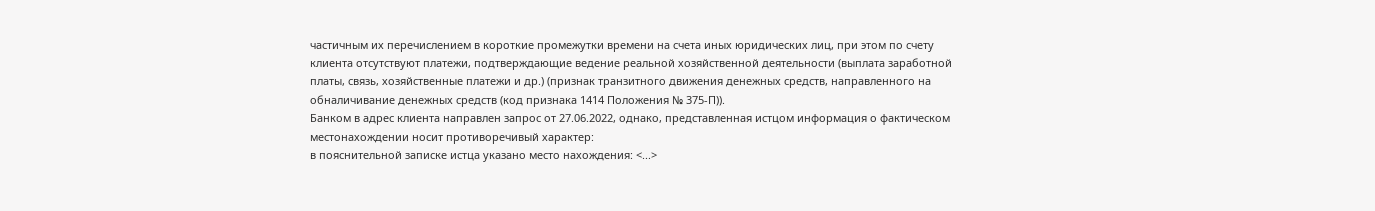частичным их перечислением в короткие промежутки времени на счета иных юридических лиц, при этом по счету клиента отсутствуют платежи, подтверждающие ведение реальной хозяйственной деятельности (выплата заработной платы, связь, хозяйственные платежи и др.) (признак транзитного движения денежных средств, направленного на обналичивание денежных средств (код признака 1414 Положения № 375-П)).
Банком в адрес клиента направлен запрос от 27.06.2022, однако, представленная истцом информация о фактическом местонахождении носит противоречивый характер:
в пояснительной записке истца указано место нахождения: <...>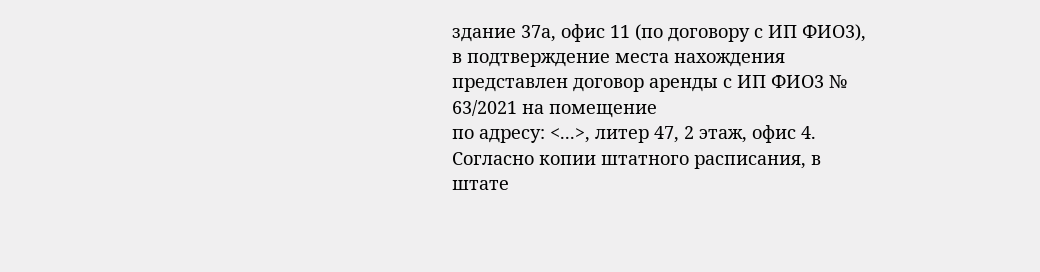здание 37а, офис 11 (по договору с ИП ФИО3), в подтверждение места нахождения представлен договор аренды с ИП ФИО3 № 63/2021 на помещение
по адресу: <...>, литер 47, 2 этаж, офис 4. Согласно копии штатного расписания, в штате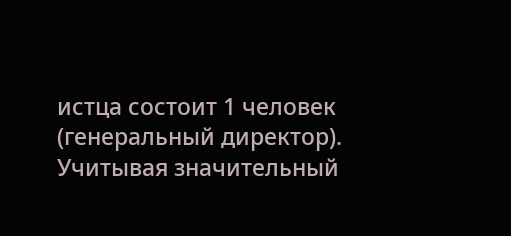истца состоит 1 человек (генеральный директор).
Учитывая значительный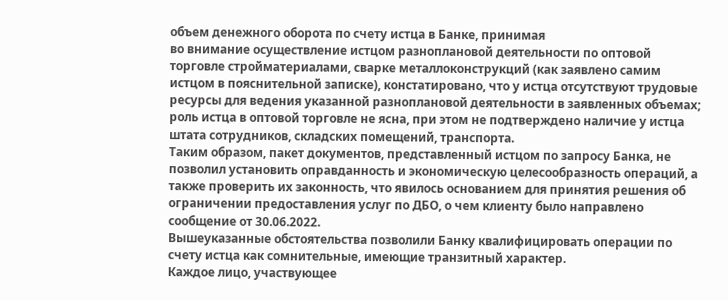объем денежного оборота по счету истца в Банке, принимая
во внимание осуществление истцом разноплановой деятельности по оптовой торговле стройматериалами, сварке металлоконструкций (как заявлено самим истцом в пояснительной записке), констатировано, что у истца отсутствуют трудовые ресурсы для ведения указанной разноплановой деятельности в заявленных объемах; роль истца в оптовой торговле не ясна, при этом не подтверждено наличие у истца штата сотрудников, складских помещений, транспорта.
Таким образом, пакет документов, представленный истцом по запросу Банка, не позволил установить оправданность и экономическую целесообразность операций, а также проверить их законность, что явилось основанием для принятия решения об ограничении предоставления услуг по ДБО, о чем клиенту было направлено сообщение от 30.06.2022.
Вышеуказанные обстоятельства позволили Банку квалифицировать операции по счету истца как сомнительные, имеющие транзитный характер.
Каждое лицо, участвующее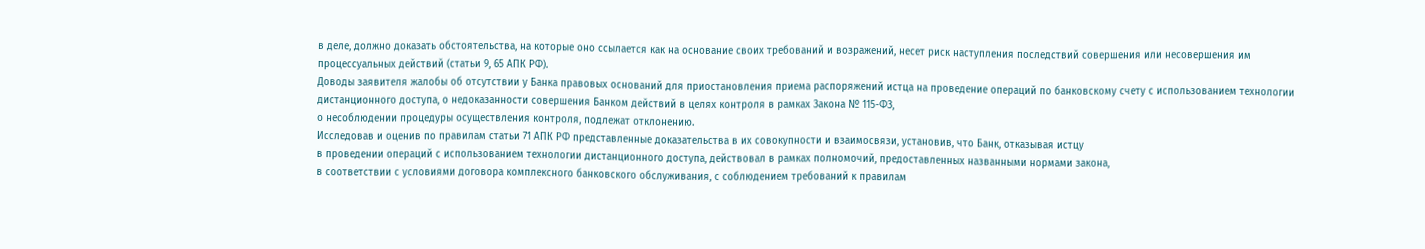в деле, должно доказать обстоятельства, на которые оно ссылается как на основание своих требований и возражений, несет риск наступления последствий совершения или несовершения им процессуальных действий (статьи 9, 65 АПК РФ).
Доводы заявителя жалобы об отсутствии у Банка правовых оснований для приостановления приема распоряжений истца на проведение операций по банковскому счету с использованием технологии дистанционного доступа, о недоказанности совершения Банком действий в целях контроля в рамках Закона № 115-ФЗ,
о несоблюдении процедуры осуществления контроля, подлежат отклонению.
Исследовав и оценив по правилам статьи 71 АПК РФ представленные доказательства в их совокупности и взаимосвязи, установив, что Банк, отказывая истцу
в проведении операций с использованием технологии дистанционного доступа, действовал в рамках полномочий, предоставленных названными нормами закона,
в соответствии с условиями договора комплексного банковского обслуживания, с соблюдением требований к правилам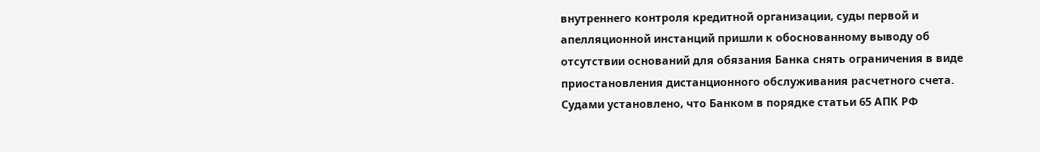внутреннего контроля кредитной организации, суды первой и апелляционной инстанций пришли к обоснованному выводу об отсутствии оснований для обязания Банка снять ограничения в виде приостановления дистанционного обслуживания расчетного счета.
Судами установлено, что Банком в порядке статьи 65 АПК РФ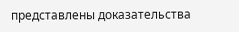представлены доказательства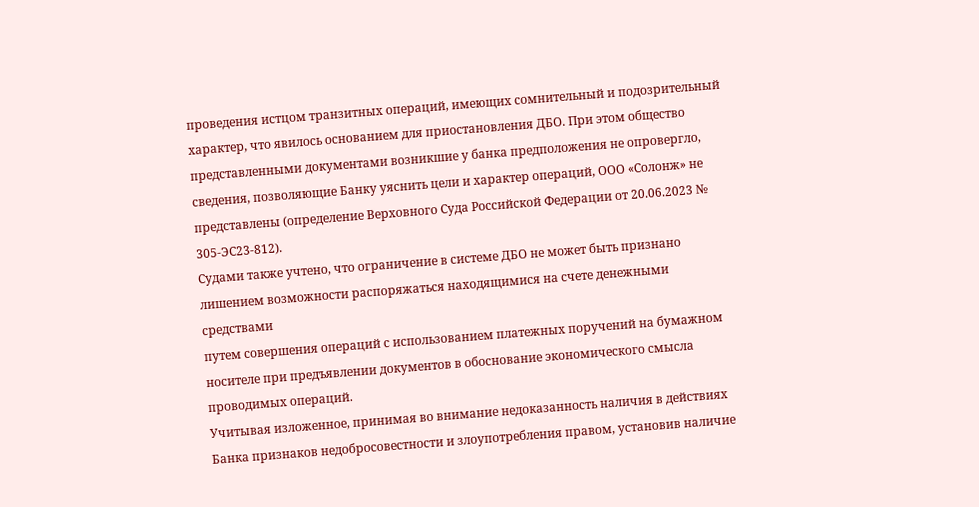проведения истцом транзитных операций, имеющих сомнительный и подозрительный характер, что явилось основанием для приостановления ДБО. При этом общество представленными документами возникшие у банка предположения не опровергло, сведения, позволяющие Банку уяснить цели и характер операций, ООО «Солонж» не представлены (определение Верховного Суда Российской Федерации от 20.06.2023 № 305-ЭС23-812).
Судами также учтено, что ограничение в системе ДБО не может быть признано лишением возможности распоряжаться находящимися на счете денежными средствами
путем совершения операций с использованием платежных поручений на бумажном носителе при предъявлении документов в обоснование экономического смысла проводимых операций.
Учитывая изложенное, принимая во внимание недоказанность наличия в действиях Банка признаков недобросовестности и злоупотребления правом, установив наличие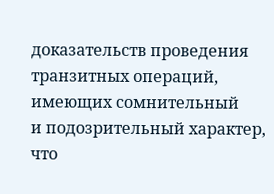доказательств проведения транзитных операций, имеющих сомнительный
и подозрительный характер, что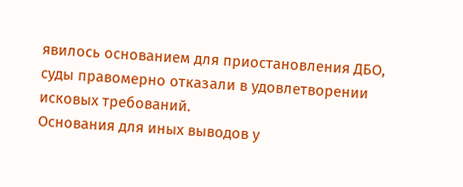явилось основанием для приостановления ДБО, суды правомерно отказали в удовлетворении исковых требований.
Основания для иных выводов у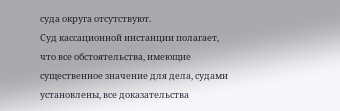суда округа отсутствуют.
Суд кассационной инстанции полагает, что все обстоятельства, имеющие существенное значение для дела, судами установлены, все доказательства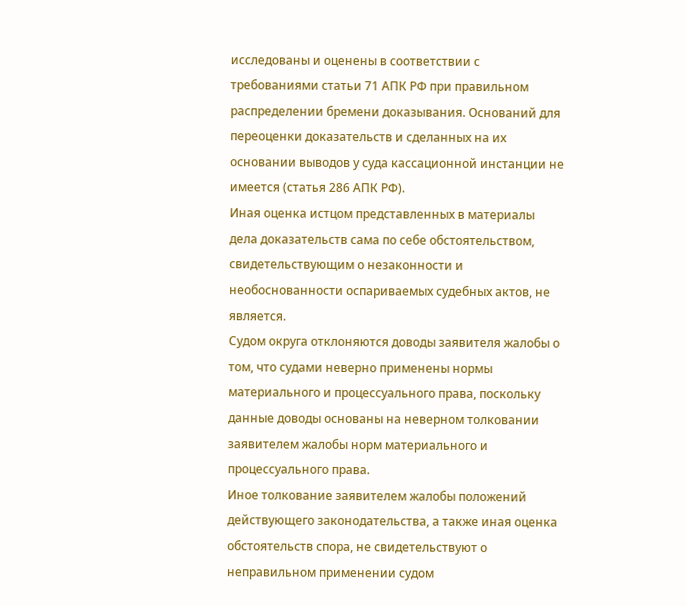исследованы и оценены в соответствии с требованиями статьи 71 АПК РФ при правильном распределении бремени доказывания. Оснований для переоценки доказательств и сделанных на их основании выводов у суда кассационной инстанции не имеется (статья 286 АПК РФ).
Иная оценка истцом представленных в материалы дела доказательств сама по себе обстоятельством, свидетельствующим о незаконности и необоснованности оспариваемых судебных актов, не является.
Судом округа отклоняются доводы заявителя жалобы о том, что судами неверно применены нормы материального и процессуального права, поскольку данные доводы основаны на неверном толковании заявителем жалобы норм материального и процессуального права.
Иное толкование заявителем жалобы положений действующего законодательства, а также иная оценка обстоятельств спора, не свидетельствуют о неправильном применении судом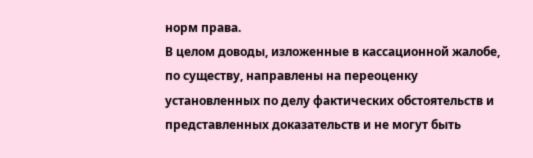норм права.
В целом доводы, изложенные в кассационной жалобе, по существу, направлены на переоценку установленных по делу фактических обстоятельств и представленных доказательств и не могут быть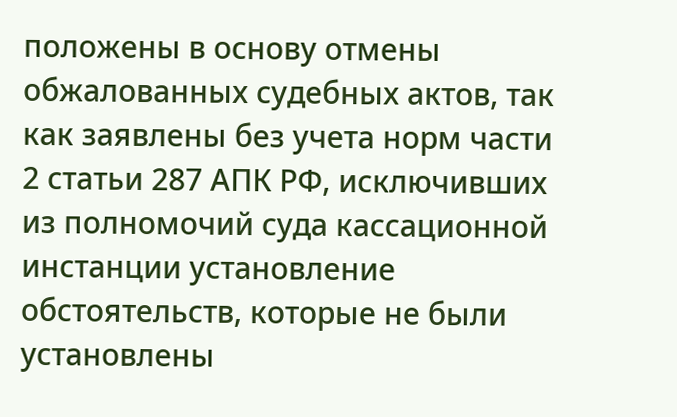положены в основу отмены обжалованных судебных актов, так как заявлены без учета норм части 2 статьи 287 АПК РФ, исключивших из полномочий суда кассационной инстанции установление обстоятельств, которые не были установлены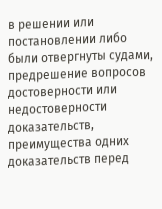в решении или постановлении либо были отвергнуты судами, предрешение вопросов достоверности или недостоверности доказательств, преимущества одних доказательств перед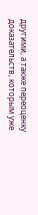другими, а также переоценку доказательств, которым уже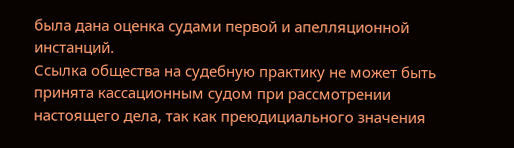была дана оценка судами первой и апелляционной инстанций.
Ссылка общества на судебную практику не может быть принята кассационным судом при рассмотрении настоящего дела, так как преюдициального значения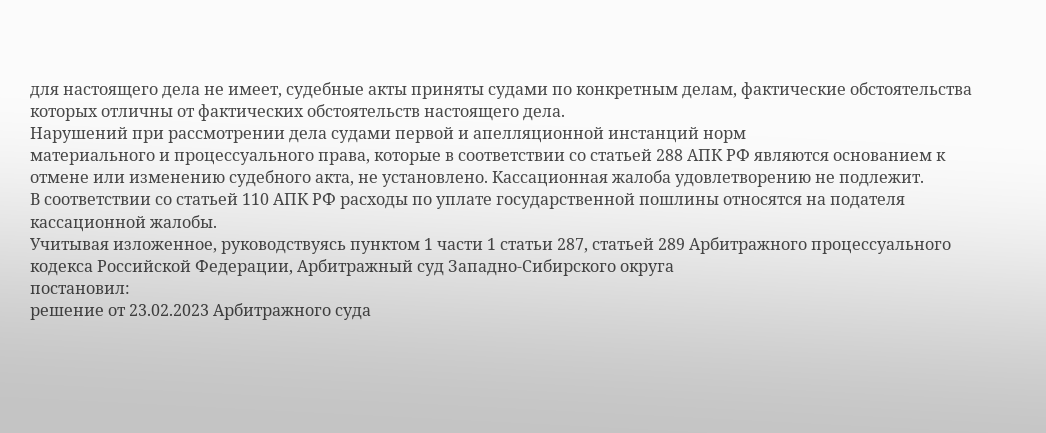для настоящего дела не имеет, судебные акты приняты судами по конкретным делам, фактические обстоятельства которых отличны от фактических обстоятельств настоящего дела.
Нарушений при рассмотрении дела судами первой и апелляционной инстанций норм
материального и процессуального права, которые в соответствии со статьей 288 АПК РФ являются основанием к отмене или изменению судебного акта, не установлено. Кассационная жалоба удовлетворению не подлежит.
В соответствии со статьей 110 АПК РФ расходы по уплате государственной пошлины относятся на подателя кассационной жалобы.
Учитывая изложенное, руководствуясь пунктом 1 части 1 статьи 287, статьей 289 Арбитражного процессуального кодекса Российской Федерации, Арбитражный суд Западно-Сибирского округа
постановил:
решение от 23.02.2023 Арбитражного суда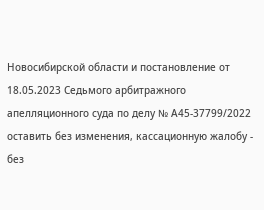Новосибирской области и постановление от 18.05.2023 Седьмого арбитражного апелляционного суда по делу № А45-37799/2022 оставить без изменения, кассационную жалобу - без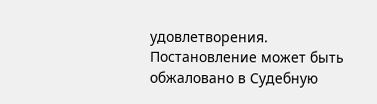удовлетворения.
Постановление может быть обжаловано в Судебную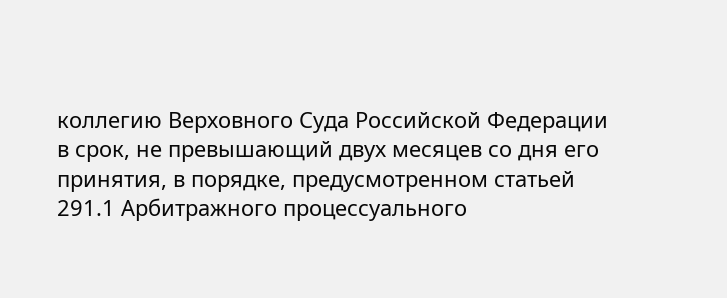коллегию Верховного Суда Российской Федерации в срок, не превышающий двух месяцев со дня его принятия, в порядке, предусмотренном статьей 291.1 Арбитражного процессуального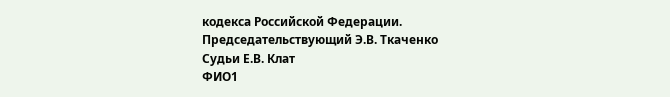кодекса Российской Федерации.
Председательствующий Э.В. Ткаченко
Судьи Е.В. Клат
ФИО1